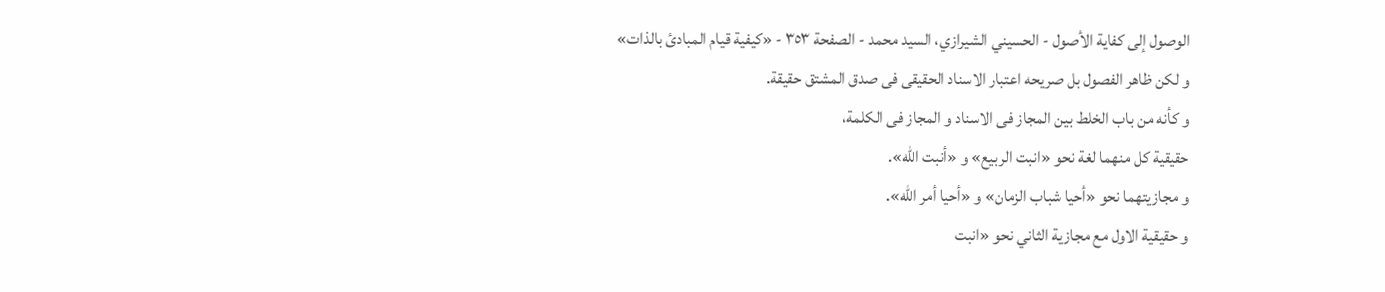الوصول إلى كفاية الأصول - الحسيني الشيرازي، السيد محمد - الصفحة ٣٥٣ - «كيفية قيام المبادئ بالذات»
و لكن ظاهر الفصول بل صريحه اعتبار الاسناد الحقيقى فى صدق المشتق حقيقة.
و كأنه من باب الخلط بين المجاز فى الاسناد و المجاز فى الكلمة،
حقيقية كل منهما لغة نحو «انبت الربيع» و «أنبت اللّه».
و مجازيتهما نحو «أحيا شباب الزمان» و «أحيا أمر اللّه».
و حقيقية الاول مع مجازية الثاني نحو «انبت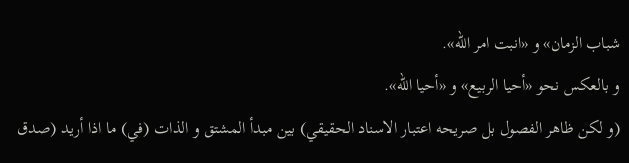شباب الزمان» و «انبت امر اللّه».
و بالعكس نحو «أحيا الربيع» و «أحيا اللّه».
(و لكن ظاهر الفصول بل صريحه اعتبار الاسناد الحقيقي) بين مبدأ المشتق و الذات (في) ما اذا أريد (صدق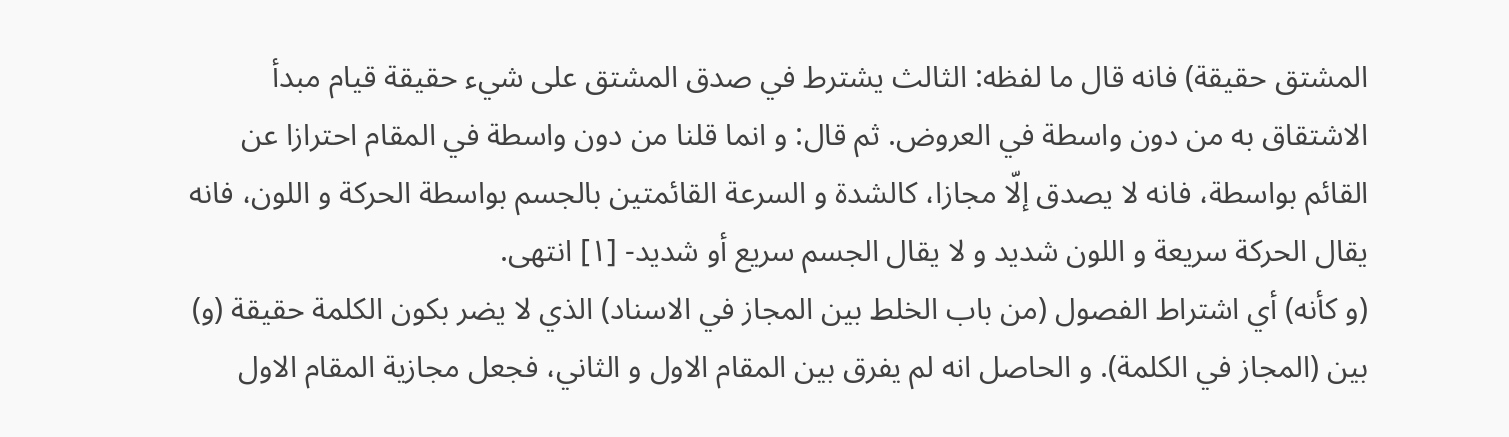المشتق حقيقة) فانه قال ما لفظه: الثالث يشترط في صدق المشتق على شيء حقيقة قيام مبدأ الاشتقاق به من دون واسطة في العروض. ثم قال: و انما قلنا من دون واسطة في المقام احترازا عن القائم بواسطة، فانه لا يصدق إلّا مجازا، كالشدة و السرعة القائمتين بالجسم بواسطة الحركة و اللون، فانه يقال الحركة سريعة و اللون شديد و لا يقال الجسم سريع أو شديد- [١] انتهى.
(و كأنه) أي اشتراط الفصول (من باب الخلط بين المجاز في الاسناد) الذي لا يضر بكون الكلمة حقيقة (و) بين (المجاز في الكلمة). و الحاصل انه لم يفرق بين المقام الاول و الثاني، فجعل مجازية المقام الاول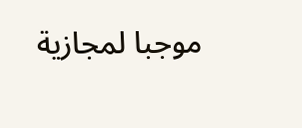موجبا لمجازية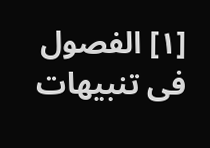[١] الفصول فى تنبيهات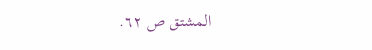المشتق ص ٦٢.